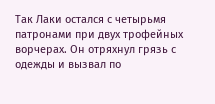Так Лаки остался с четырьмя патронами при двух трофейных ворчерах. Он отряхнул грязь с одежды и вызвал по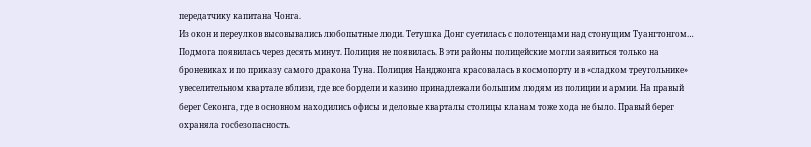передатчику капитана Чонга.
Из окон и переулков высовывались любопытные люди. Тетушка Донг суетилась с полотенцами над стонущим Туангтонгом…
Подмога появилась через десять минут. Полиция не появилась. В эти районы полицейские могли заявиться только на броневиках и по приказу самого дракона Туна. Полиция Нанджонга красовалась в космопорту и в «сладком треугольнике» увеселительном квартале вблизи, где все бордели и казино принадлежали большим людям из полиции и армии. На правый берег Секонга, где в основном находились офисы и деловые кварталы столицы кланам тоже хода не было. Правый берег охраняла госбезопасность.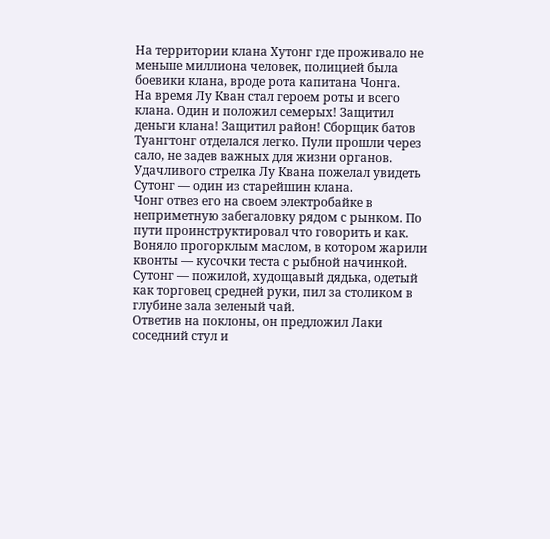На территории клана Хутонг где проживало не меньше миллиона человек, полицией была боевики клана, вроде рота капитана Чонга.
На время Лу Кван стал героем роты и всего клана. Один и положил семерых! Защитил деньги клана! Защитил район! Сборщик батов Туангтонг отделался легко. Пули прошли через сало, не задев важных для жизни органов.
Удачливого стрелка Лу Квана пожелал увидеть Сутонг — один из старейшин клана.
Чонг отвез его на своем электробайке в неприметную забегаловку рядом с рынком. По пути проинструктировал что говорить и как.
Воняло прогорклым маслом, в котором жарили квонты — кусочки теста с рыбной начинкой.
Сутонг — пожилой, худощавый дядька, одетый как торговец средней руки, пил за столиком в глубине зала зеленый чай.
Ответив на поклоны, он предложил Лаки соседний стул и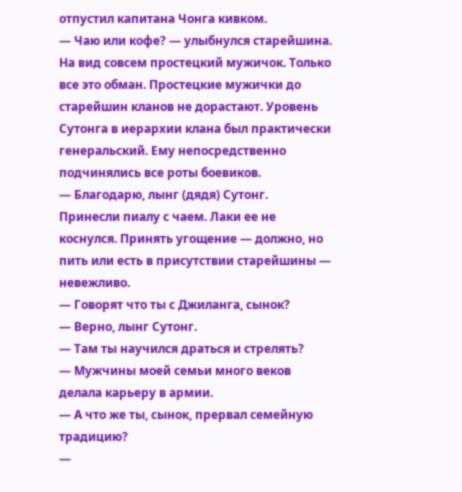отпустил капитана Чонга кивком.
— Чаю или кофе? — улыбнулся старейшина. На вид совсем простецкий мужичок. Только все это обман. Простецкие мужички до старейшин кланов не дорастают. Уровень Сутонга в иерархии клана был практически генеральский. Ему непосредственно подчинялись все роты боевиков.
— Благодарю, лынг (дядя) Сутонг.
Принесли пиалу с чаем. Лаки ее не коснулся. Принять угощение — должно, но пить или есть в присутствии старейшины — невежливо.
— Говорят что ты с Джиланга, сынок?
— Верно, лынг Сутонг.
— Там ты научился драться и стрелять?
— Мужчины моей семьи много веков делала карьеру в армии.
— А что же ты, сынок, прервал семейную традицию?
—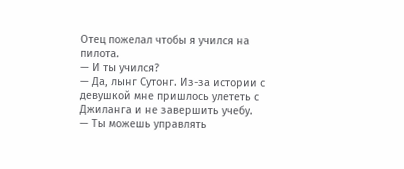Отец пожелал чтобы я учился на пилота.
— И ты учился?
— Да, лынг Сутонг. Из-за истории с девушкой мне пришлось улететь с Джиланга и не завершить учебу.
— Ты можешь управлять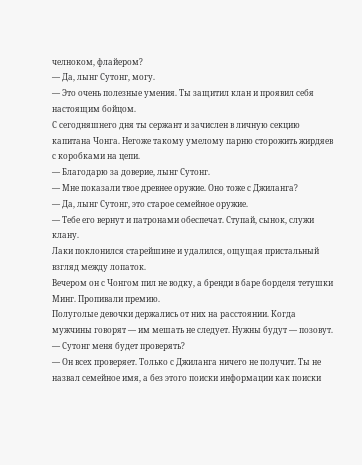челноком, флайером?
— Да, лынг Сутонг, могу.
— Это очень полезные умения. Ты защитил клан и проявил себя настоящим бойцом.
С сегодняшнего дня ты сержант и зачислен в личную секцию капитана Чонга. Негоже такому умелому парню сторожить жирдяев с коробками на цепи.
— Благодарю за доверие, лынг Сутонг.
— Мне показали твое древнее оружие. Оно тоже с Джиланга?
— Да, лынг Сутонг, это старое семейное оружие.
— Тебе его вернут и патронами обеспечат. Ступай, сынок, служи клану.
Лаки поклонился старейшине и удалился, ощущая пристальный взгляд между лопаток.
Вечером он с Чонгом пил не водку, а бренди в баре борделя тетушки Минг. Пропивали премию.
Полуголые девочки держались от них на расстоянии. Когда мужчины говорят — им мешать не следует. Нужны будут — позовут.
— Сутонг меня будет проверять?
— Он всех проверяет. Только с Джиланга ничего не получит. Ты не назвал семейное имя, а без этого поиски информации как поиски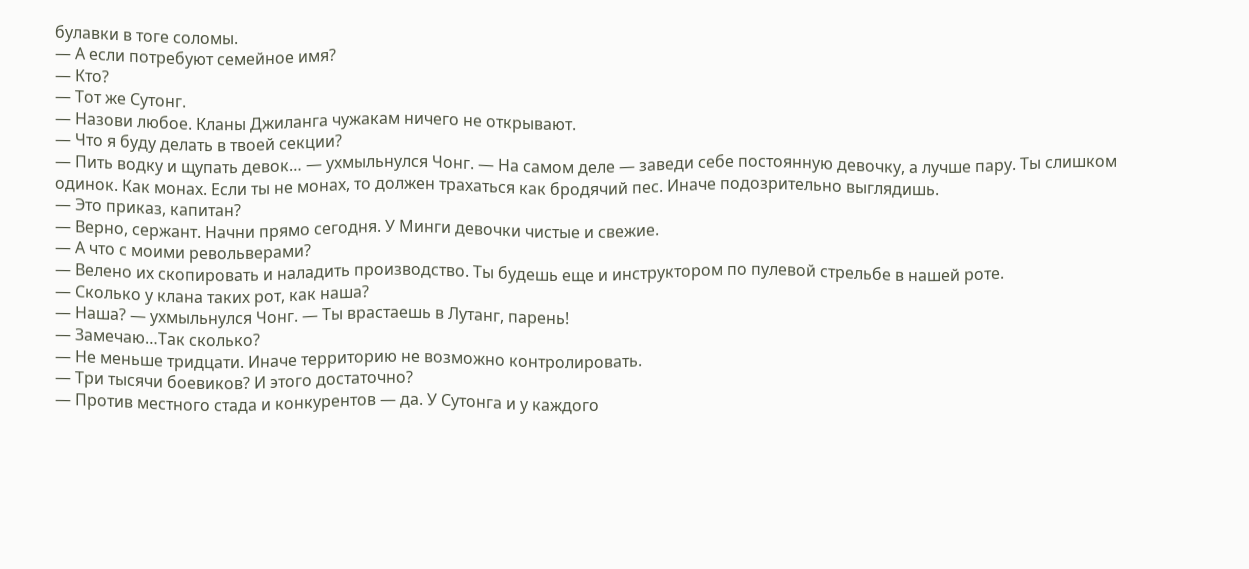булавки в тоге соломы.
— А если потребуют семейное имя?
— Кто?
— Тот же Сутонг.
— Назови любое. Кланы Джиланга чужакам ничего не открывают.
— Что я буду делать в твоей секции?
— Пить водку и щупать девок… — ухмыльнулся Чонг. — На самом деле — заведи себе постоянную девочку, а лучше пару. Ты слишком одинок. Как монах. Если ты не монах, то должен трахаться как бродячий пес. Иначе подозрительно выглядишь.
— Это приказ, капитан?
— Верно, сержант. Начни прямо сегодня. У Минги девочки чистые и свежие.
— А что с моими револьверами?
— Велено их скопировать и наладить производство. Ты будешь еще и инструктором по пулевой стрельбе в нашей роте.
— Сколько у клана таких рот, как наша?
— Наша? — ухмыльнулся Чонг. — Ты врастаешь в Лутанг, парень!
— Замечаю…Так сколько?
— Не меньше тридцати. Иначе территорию не возможно контролировать.
— Три тысячи боевиков? И этого достаточно?
— Против местного стада и конкурентов — да. У Сутонга и у каждого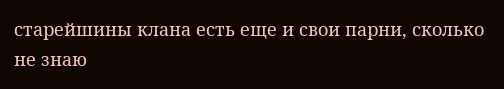старейшины клана есть еще и свои парни, сколько не знаю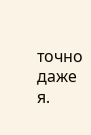точно даже я.